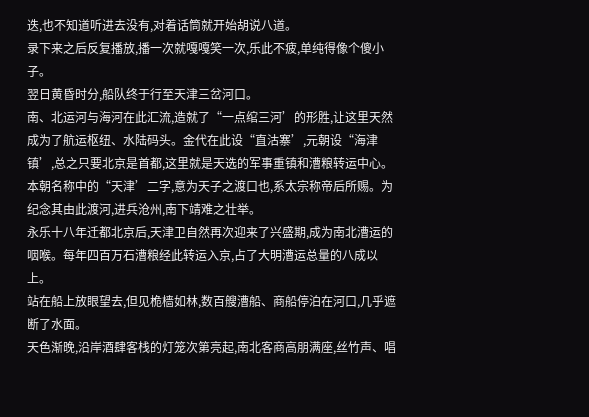迭,也不知道听进去没有,对着话筒就开始胡说八道。
录下来之后反复播放,播一次就嘎嘎笑一次,乐此不疲,单纯得像个傻小子。
翌日黄昏时分,船队终于行至天津三岔河口。
南、北运河与海河在此汇流,造就了“一点绾三河’的形胜,让这里天然成为了航运枢纽、水陆码头。金代在此设“直沽寨’,元朝设“海津镇’,总之只要北京是首都,这里就是天选的军事重镇和漕粮转运中心。
本朝名称中的“天津’二字,意为天子之渡口也,系太宗称帝后所赐。为纪念其由此渡河,进兵沧州,南下靖难之壮举。
永乐十八年迁都北京后,天津卫自然再次迎来了兴盛期,成为南北漕运的咽喉。每年四百万石漕粮经此转运入京,占了大明漕运总量的八成以上。
站在船上放眼望去,但见桅樯如林,数百艘漕船、商船停泊在河口,几乎遮断了水面。
天色渐晚,沿岸酒肆客栈的灯笼次第亮起,南北客商高朋满座,丝竹声、唱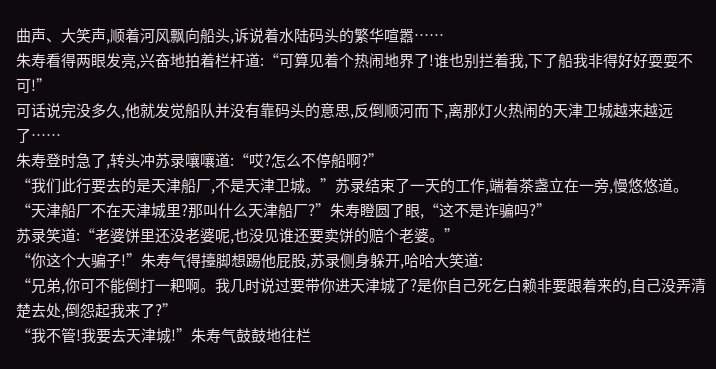曲声、大笑声,顺着河风飘向船头,诉说着水陆码头的繁华喧嚣……
朱寿看得两眼发亮,兴奋地拍着栏杆道:“可算见着个热闹地界了!谁也别拦着我,下了船我非得好好耍耍不可!”
可话说完没多久,他就发觉船队并没有靠码头的意思,反倒顺河而下,离那灯火热闹的天津卫城越来越远了……
朱寿登时急了,转头冲苏录嚷嚷道:“哎?怎么不停船啊?”
“我们此行要去的是天津船厂,不是天津卫城。”苏录结束了一天的工作,端着茶盏立在一旁,慢悠悠道。
“天津船厂不在天津城里?那叫什么天津船厂?”朱寿瞪圆了眼,“这不是诈骗吗?”
苏录笑道:“老婆饼里还没老婆呢,也没见谁还要卖饼的赔个老婆。”
“你这个大骗子!”朱寿气得擡脚想踢他屁股,苏录侧身躲开,哈哈大笑道:
“兄弟,你可不能倒打一耙啊。我几时说过要带你进天津城了?是你自己死乞白赖非要跟着来的,自己没弄清楚去处,倒怨起我来了?”
“我不管!我要去天津城!”朱寿气鼓鼓地往栏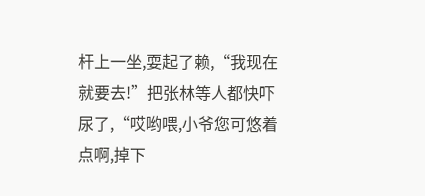杆上一坐,耍起了赖,“我现在就要去!”把张林等人都快吓尿了,“哎哟喂,小爷您可悠着点啊,掉下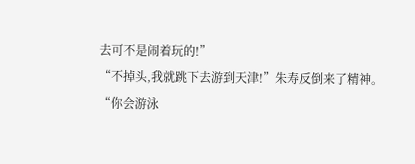去可不是闹着玩的!”
“不掉头,我就跳下去游到天津!”朱寿反倒来了精神。
“你会游泳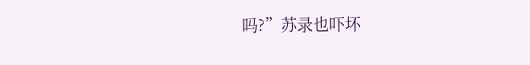吗?”苏录也吓坏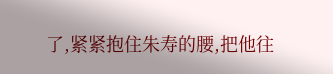了,紧紧抱住朱寿的腰,把他往